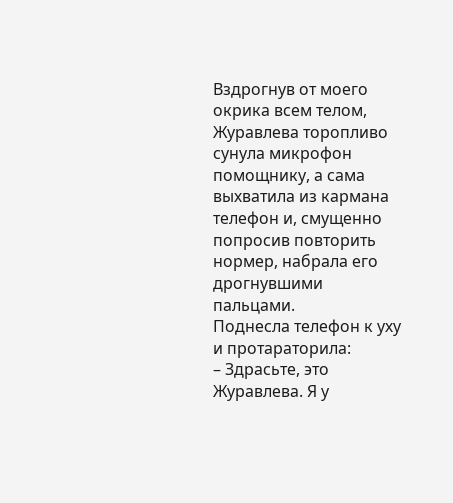Вздрогнув от моего окрика всем телом, Журавлева торопливо сунула микрофон помощнику, а сама выхватила из кармана телефон и, смущенно попросив повторить нормер, набрала его дрогнувшими пальцами.
Поднесла телефон к уху и протараторила:
– Здрасьте, это Журавлева. Я у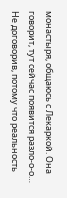монастыря, общаюсь с Лекаркой. Она говорит, тут сейчас появится разло-о-о…
Не договорив, потому что реальность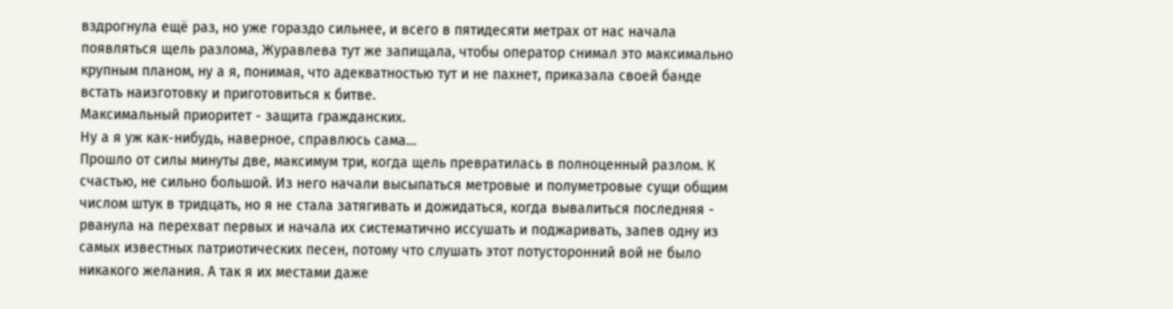вздрогнула ещё раз, но уже гораздо сильнее, и всего в пятидесяти метрах от нас начала появляться щель разлома, Журавлева тут же запищала, чтобы оператор снимал это максимально крупным планом, ну а я, понимая, что адекватностью тут и не пахнет, приказала своей банде встать наизготовку и приготовиться к битве.
Максимальный приоритет - защита гражданских.
Ну а я уж как-нибудь, наверное, справлюсь сама…
Прошло от силы минуты две, максимум три, когда щель превратилась в полноценный разлом. К счастью, не сильно большой. Из него начали высыпаться метровые и полуметровые сущи общим числом штук в тридцать, но я не стала затягивать и дожидаться, когда вывалиться последняя - рванула на перехват первых и начала их систематично иссушать и поджаривать, запев одну из самых известных патриотических песен, потому что слушать этот потусторонний вой не было никакого желания. А так я их местами даже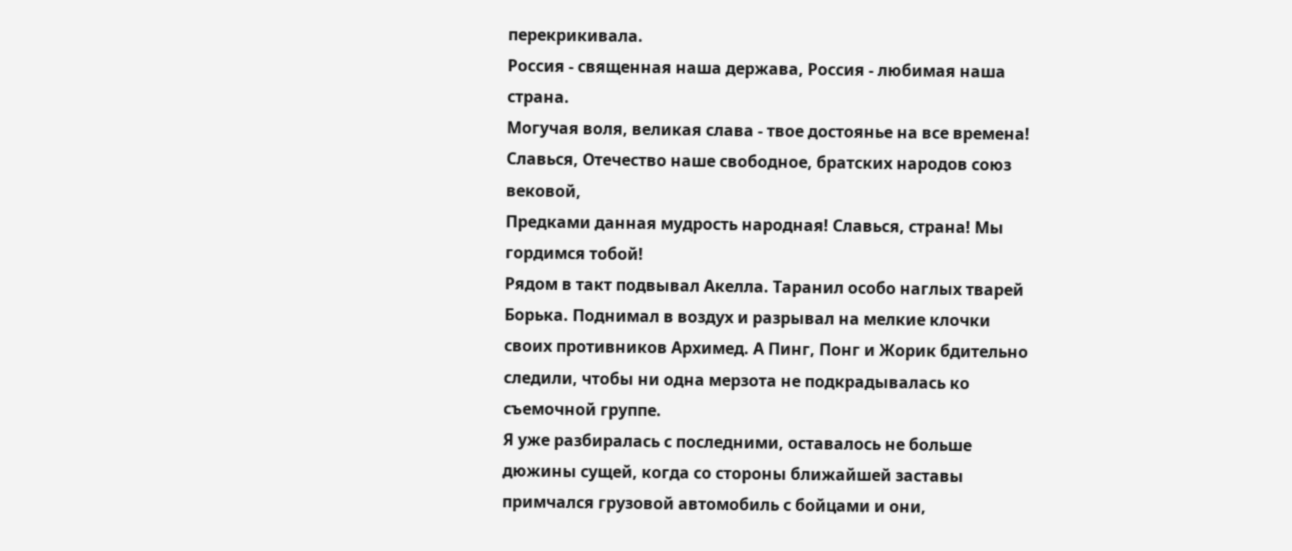перекрикивала.
Россия - священная наша держава, Россия - любимая наша страна.
Могучая воля, великая слава - твое достоянье на все времена!
Славься, Отечество наше свободное, братских народов союз вековой,
Предками данная мудрость народная! Славься, страна! Мы гордимся тобой!
Рядом в такт подвывал Акелла. Таранил особо наглых тварей Борька. Поднимал в воздух и разрывал на мелкие клочки своих противников Архимед. А Пинг, Понг и Жорик бдительно следили, чтобы ни одна мерзота не подкрадывалась ко съемочной группе.
Я уже разбиралась с последними, оставалось не больше дюжины сущей, когда со стороны ближайшей заставы примчался грузовой автомобиль с бойцами и они,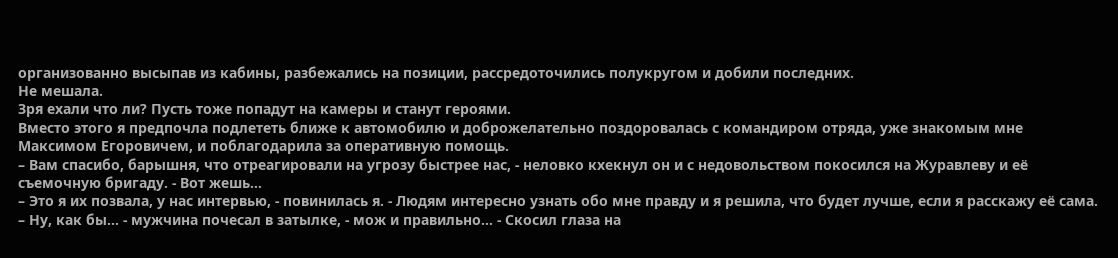организованно высыпав из кабины, разбежались на позиции, рассредоточились полукругом и добили последних.
Не мешала.
Зря ехали что ли? Пусть тоже попадут на камеры и станут героями.
Вместо этого я предпочла подлететь ближе к автомобилю и доброжелательно поздоровалась с командиром отряда, уже знакомым мне Максимом Егоровичем, и поблагодарила за оперативную помощь.
– Вам спасибо, барышня, что отреагировали на угрозу быстрее нас, - неловко кхекнул он и с недовольством покосился на Журавлеву и её съемочную бригаду. - Вот жешь…
– Это я их позвала, у нас интервью, - повинилась я. - Людям интересно узнать обо мне правду и я решила, что будет лучше, если я расскажу её сама.
– Ну, как бы… - мужчина почесал в затылке, - мож и правильно… - Скосил глаза на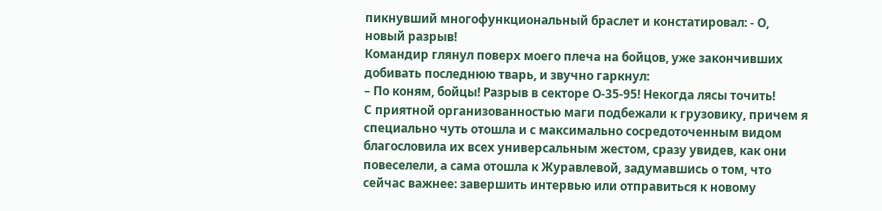пикнувший многофункциональный браслет и констатировал: - О, новый разрыв!
Командир глянул поверх моего плеча на бойцов, уже закончивших добивать последнюю тварь, и звучно гаркнул:
– По коням, бойцы! Разрыв в секторе О-35-95! Некогда лясы точить!
С приятной организованностью маги подбежали к грузовику, причем я специально чуть отошла и с максимально сосредоточенным видом благословила их всех универсальным жестом, сразу увидев, как они повеселели, а сама отошла к Журавлевой, задумавшись о том, что сейчас важнее: завершить интервью или отправиться к новому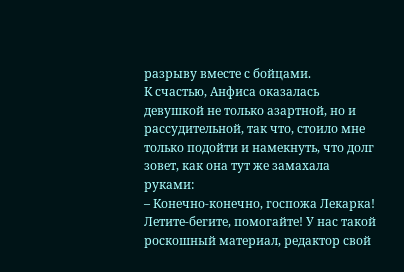разрыву вместе с бойцами.
К счастью, Анфиса оказалась девушкой не только азартной, но и рассудительной, так что, стоило мне только подойти и намекнуть, что долг зовет, как она тут же замахала руками:
– Конечно-конечно, госпожа Лекарка! Летите-бегите, помогайте! У нас такой роскошный материал, редактор свой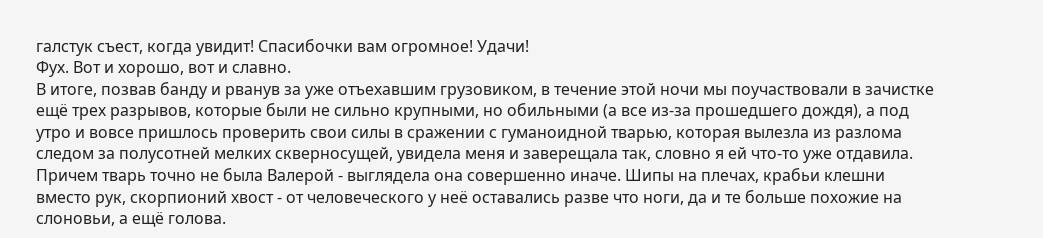галстук съест, когда увидит! Спасибочки вам огромное! Удачи!
Фух. Вот и хорошо, вот и славно.
В итоге, позвав банду и рванув за уже отъехавшим грузовиком, в течение этой ночи мы поучаствовали в зачистке ещё трех разрывов, которые были не сильно крупными, но обильными (а все из-за прошедшего дождя), а под утро и вовсе пришлось проверить свои силы в сражении с гуманоидной тварью, которая вылезла из разлома следом за полусотней мелких скверносущей, увидела меня и заверещала так, словно я ей что-то уже отдавила.
Причем тварь точно не была Валерой - выглядела она совершенно иначе. Шипы на плечах, крабьи клешни вместо рук, скорпионий хвост - от человеческого у неё оставались разве что ноги, да и те больше похожие на слоновьи, а ещё голова.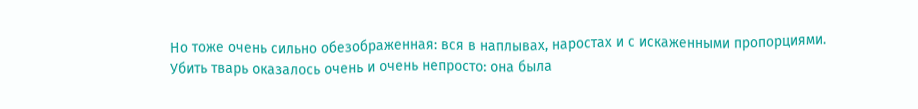Но тоже очень сильно обезображенная: вся в наплывах, наростах и с искаженными пропорциями.
Убить тварь оказалось очень и очень непросто: она была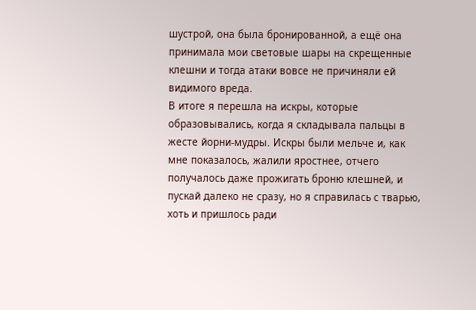шустрой, она была бронированной, а ещё она принимала мои световые шары на скрещенные клешни и тогда атаки вовсе не причиняли ей видимого вреда.
В итоге я перешла на искры, которые образовывались, когда я складывала пальцы в жесте йорни-мудры. Искры были мельче и, как мне показалось, жалили яростнее, отчего получалось даже прожигать броню клешней, и пускай далеко не сразу, но я справилась с тварью, хоть и пришлось ради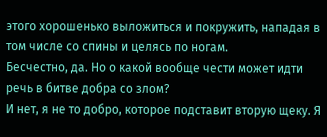этого хорошенько выложиться и покружить, нападая в том числе со спины и целясь по ногам.
Бесчестно, да. Но о какой вообще чести может идти речь в битве добра со злом?
И нет, я не то добро, которое подставит вторую щеку. Я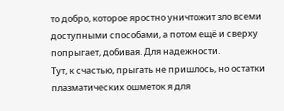то добро, которое яростно уничтожит зло всеми доступными способами, а потом ещё и сверху попрыгает, добивая. Для надежности.
Тут, к счастью, прыгать не пришлось, но остатки плазматических ошметок я для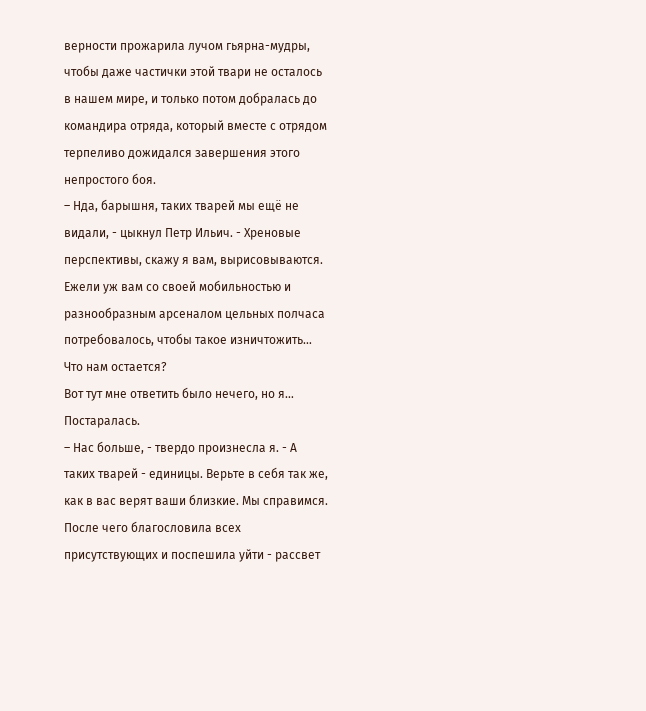верности прожарила лучом гьярна-мудры, чтобы даже частички этой твари не осталось в нашем мире, и только потом добралась до командира отряда, который вместе с отрядом терпеливо дожидался завершения этого непростого боя.
– Нда, барышня, таких тварей мы ещё не видали, - цыкнул Петр Ильич. - Хреновые перспективы, скажу я вам, вырисовываются. Ежели уж вам со своей мобильностью и разнообразным арсеналом цельных полчаса потребовалось, чтобы такое изничтожить… Что нам остается?
Вот тут мне ответить было нечего, но я… Постаралась.
– Нас больше, - твердо произнесла я. - А таких тварей - единицы. Верьте в себя так же, как в вас верят ваши близкие. Мы справимся.
После чего благословила всех присутствующих и поспешила уйти - рассвет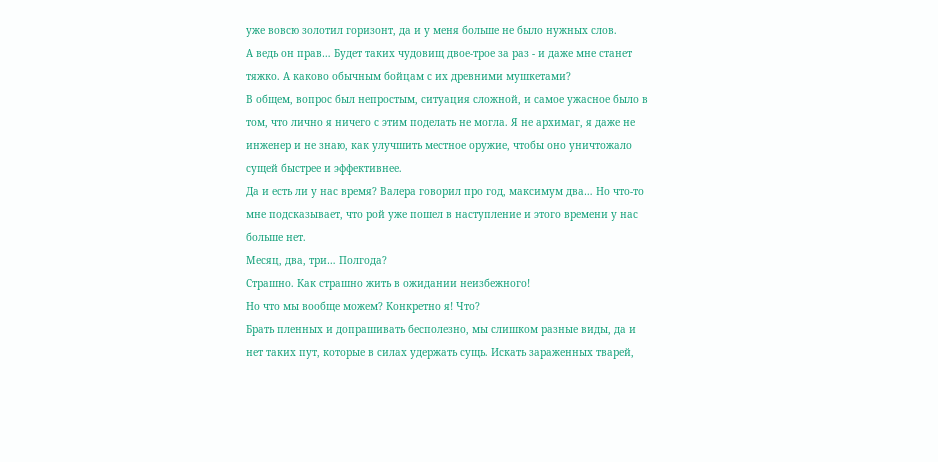уже вовсю золотил горизонт, да и у меня больше не было нужных слов.
А ведь он прав… Будет таких чудовищ двое-трое за раз - и даже мне станет тяжко. А каково обычным бойцам с их древними мушкетами?
В общем, вопрос был непростым, ситуация сложной, и самое ужасное было в том, что лично я ничего с этим поделать не могла. Я не архимаг, я даже не инженер и не знаю, как улучшить местное оружие, чтобы оно уничтожало сущей быстрее и эффективнее.
Да и есть ли у нас время? Валера говорил про год, максимум два… Но что-то мне подсказывает, что рой уже пошел в наступление и этого времени у нас больше нет.
Месяц, два, три… Полгода?
Страшно. Как страшно жить в ожидании неизбежного!
Но что мы вообще можем? Конкретно я! Что?
Брать пленных и допрашивать бесполезно, мы слишком разные виды, да и нет таких пут, которые в силах удержать сущь. Искать зараженных тварей,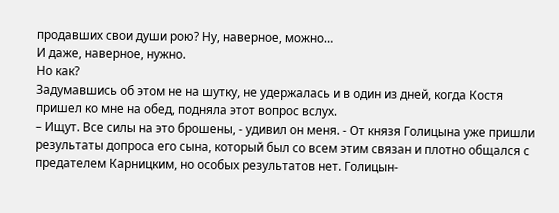продавших свои души рою? Ну, наверное, можно…
И даже, наверное, нужно.
Но как?
Задумавшись об этом не на шутку, не удержалась и в один из дней, когда Костя пришел ко мне на обед, подняла этот вопрос вслух.
– Ищут. Все силы на это брошены, - удивил он меня. - От князя Голицына уже пришли результаты допроса его сына, который был со всем этим связан и плотно общался с предателем Карницким, но особых результатов нет. Голицын-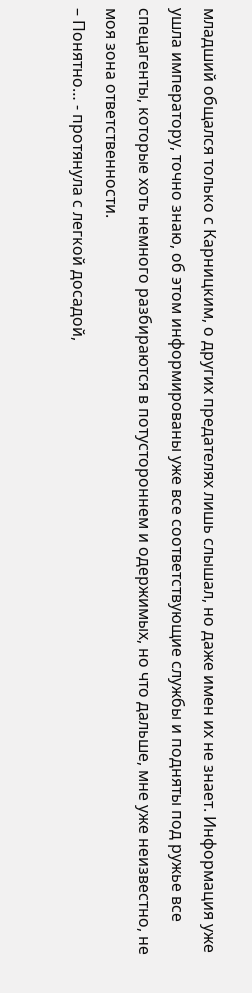младший общался только с Карницким, о других предателях лишь слышал, но даже имен их не знает. Информация уже ушла императору, точно знаю, об этом информированы уже все соответствующие службы и подняты под ружье все спецагенты, которые хоть немного разбираются в потустороннем и одержимых, но что дальше, мне уже неизвестно, не моя зона ответственности.
– Понятно… - протянула с легкой досадой,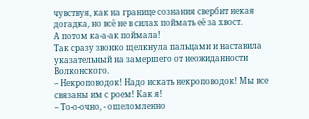чувствуя, как на границе сознания свербит некая догадка, но всё не в силах поймать её за хвост.
А потом ка-а-ак поймала!
Так сразу звонко щелкнула пальцами и наставила указательный на замершего от неожиданности Волконского.
– Некроповодок! Надо искать некроповодок! Мы все связаны им с роем! Как я!
– То-о-очно, - ошеломленно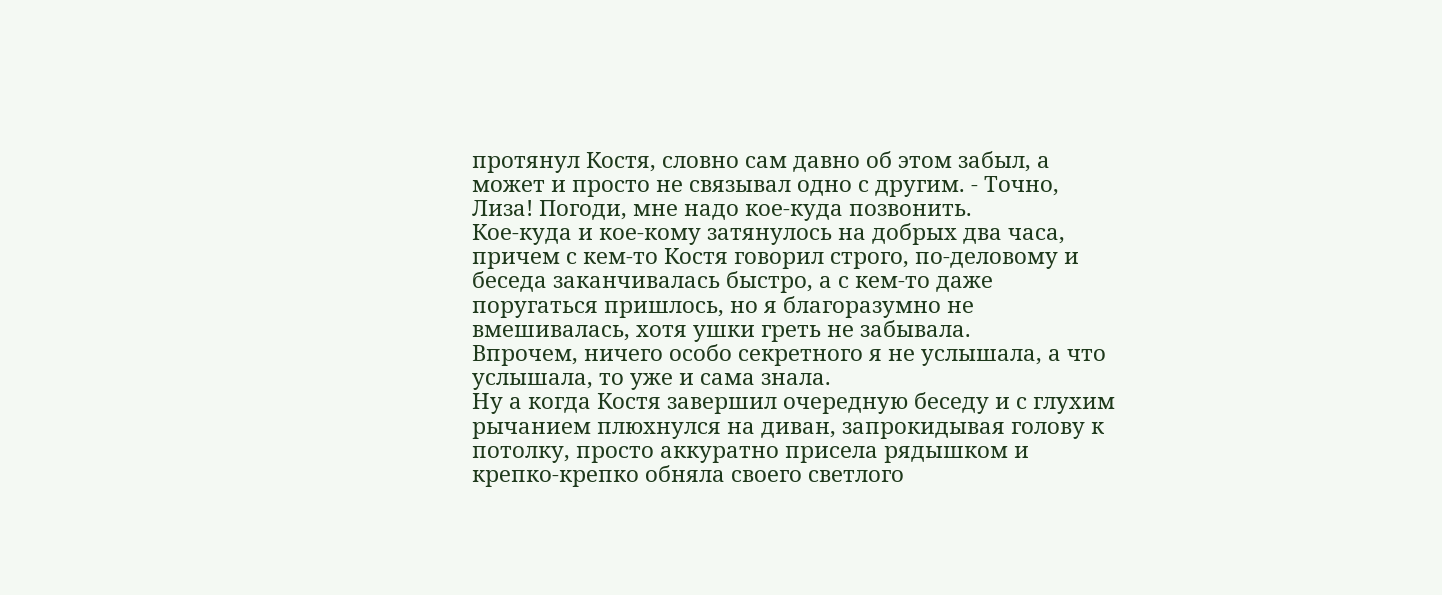протянул Костя, словно сам давно об этом забыл, а может и просто не связывал одно с другим. - Точно, Лиза! Погоди, мне надо кое-куда позвонить.
Кое-куда и кое-кому затянулось на добрых два часа, причем с кем-то Костя говорил строго, по-деловому и беседа заканчивалась быстро, а с кем-то даже поругаться пришлось, но я благоразумно не вмешивалась, хотя ушки греть не забывала.
Впрочем, ничего особо секретного я не услышала, а что услышала, то уже и сама знала.
Ну а когда Костя завершил очередную беседу и с глухим рычанием плюхнулся на диван, запрокидывая голову к потолку, просто аккуратно присела рядышком и крепко-крепко обняла своего светлого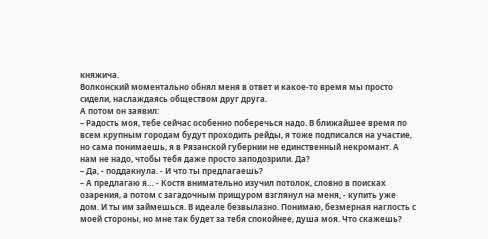княжича.
Волконский моментально обнял меня в ответ и какое-то время мы просто сидели, наслаждаясь обществом друг друга.
А потом он заявил:
– Радость моя, тебе сейчас особенно поберечься надо. В ближайшее время по всем крупным городам будут проходить рейды, я тоже подписался на участие, но сама понимаешь, я в Рязанской губернии не единственный некромант. А нам не надо, чтобы тебя даже просто заподозрили. Да?
– Да, - поддакнула. - И что ты предлагаешь?
– А предлагаю я… - Костя внимательно изучил потолок, словно в поисках озарения, а потом с загадочным прищуром взглянул на меня, - купить уже дом. И ты им займешься. В идеале безвылазно. Понимаю, безмерная наглость с моей стороны, но мне так будет за тебя спокойнее, душа моя. Что скажешь?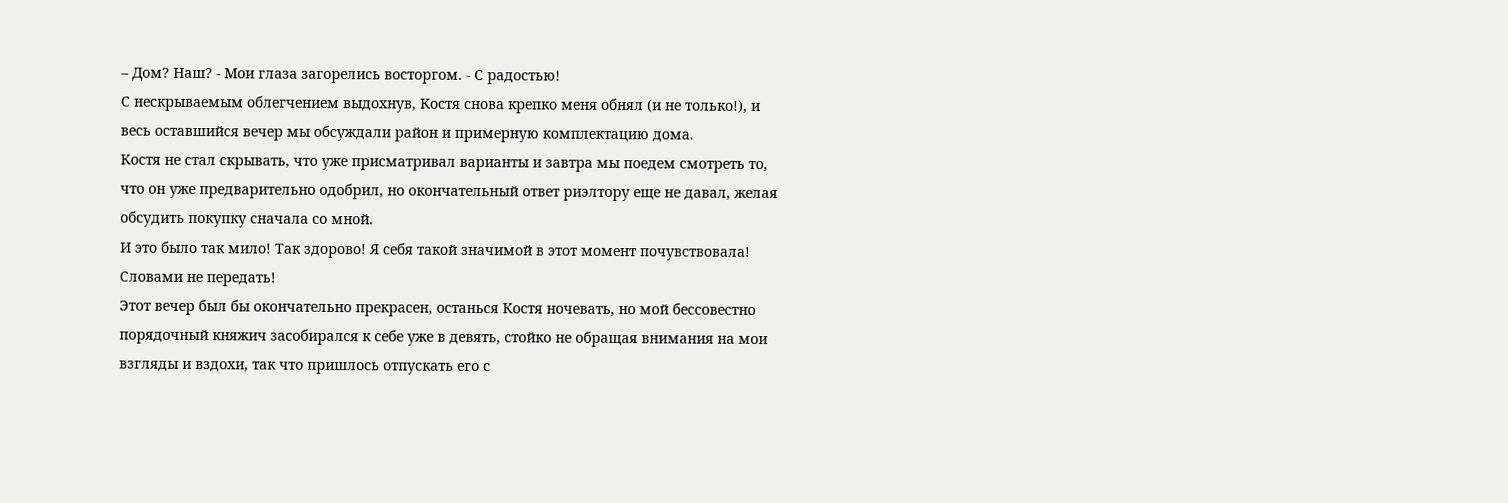– Дом? Наш? - Мои глаза загорелись восторгом. - С радостью!
С нескрываемым облегчением выдохнув, Костя снова крепко меня обнял (и не только!), и весь оставшийся вечер мы обсуждали район и примерную комплектацию дома.
Костя не стал скрывать, что уже присматривал варианты и завтра мы поедем смотреть то, что он уже предварительно одобрил, но окончательный ответ риэлтору еще не давал, желая обсудить покупку сначала со мной.
И это было так мило! Так здорово! Я себя такой значимой в этот момент почувствовала! Словами не передать!
Этот вечер был бы окончательно прекрасен, останься Костя ночевать, но мой бессовестно порядочный княжич засобирался к себе уже в девять, стойко не обращая внимания на мои взгляды и вздохи, так что пришлось отпускать его с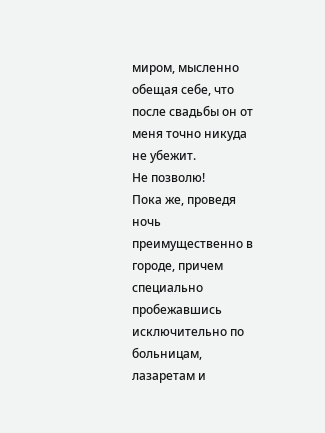миром, мысленно обещая себе, что после свадьбы он от меня точно никуда не убежит.
Не позволю!
Пока же, проведя ночь преимущественно в городе, причем специально пробежавшись исключительно по больницам, лазаретам и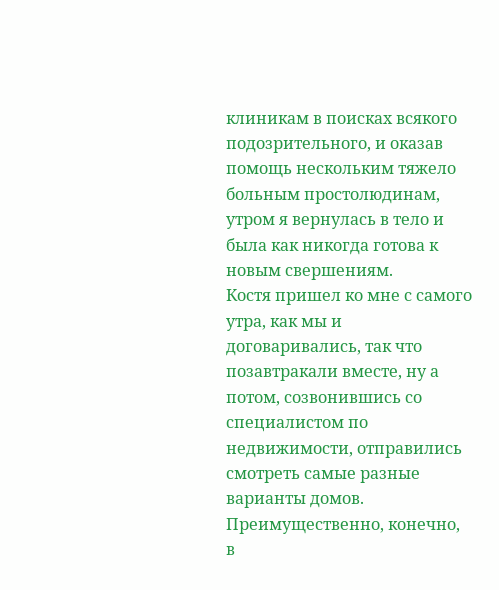клиникам в поисках всякого подозрительного, и оказав помощь нескольким тяжело больным простолюдинам, утром я вернулась в тело и была как никогда готова к новым свершениям.
Костя пришел ко мне с самого утра, как мы и договаривались, так что позавтракали вместе, ну а потом, созвонившись со специалистом по недвижимости, отправились смотреть самые разные варианты домов. Преимущественно, конечно, в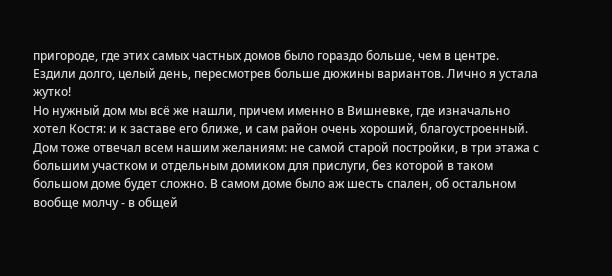пригороде, где этих самых частных домов было гораздо больше, чем в центре.
Ездили долго, целый день, пересмотрев больше дюжины вариантов. Лично я устала жутко!
Но нужный дом мы всё же нашли, причем именно в Вишневке, где изначально хотел Костя: и к заставе его ближе, и сам район очень хороший, благоустроенный.
Дом тоже отвечал всем нашим желаниям: не самой старой постройки, в три этажа с большим участком и отдельным домиком для прислуги, без которой в таком большом доме будет сложно. В самом доме было аж шесть спален, об остальном вообще молчу - в общей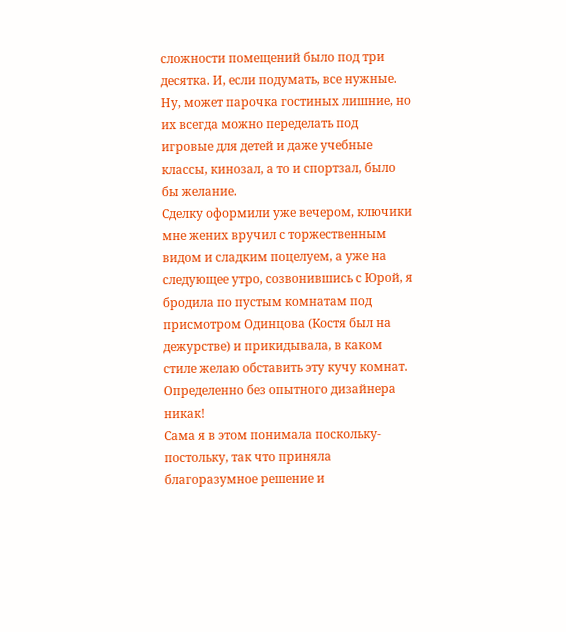сложности помещений было под три десятка. И, если подумать, все нужные. Ну, может парочка гостиных лишние, но их всегда можно переделать под игровые для детей и даже учебные классы, кинозал, а то и спортзал, было бы желание.
Сделку оформили уже вечером, ключики мне жених вручил с торжественным видом и сладким поцелуем, а уже на следующее утро, созвонившись с Юрой, я бродила по пустым комнатам под присмотром Одинцова (Костя был на дежурстве) и прикидывала, в каком стиле желаю обставить эту кучу комнат.
Определенно без опытного дизайнера никак!
Сама я в этом понимала поскольку-постольку, так что приняла благоразумное решение и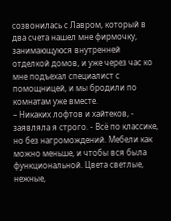созвонилась с Лавром, который в два счета нашел мне фирмочку, занимающуюся внутренней отделкой домов, и уже через час ко мне подъехал специалист с помощницей, и мы бродили по комнатам уже вместе.
– Никаких лофтов и хайтеков, - заявляла я строго. - Всё по классике, но без нагромождений. Мебели как можно меньше, и чтобы вся была функциональной. Цвета светлые, нежные,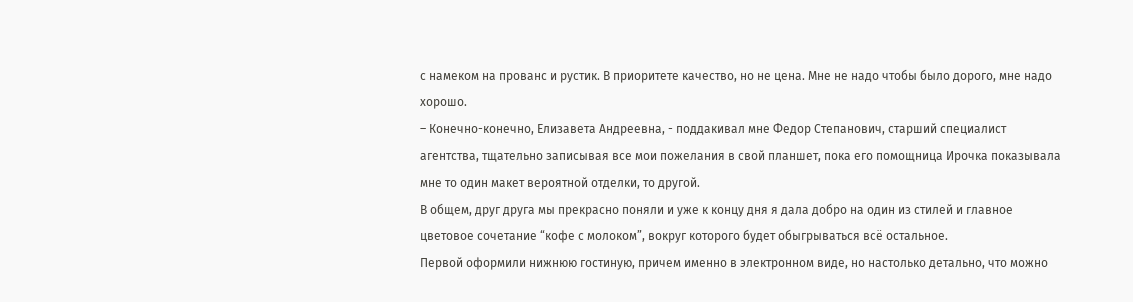с намеком на прованс и рустик. В приоритете качество, но не цена. Мне не надо чтобы было дорого, мне надо хорошо.
– Конечно-конечно, Елизавета Андреевна, - поддакивал мне Федор Степанович, старший специалист агентства, тщательно записывая все мои пожелания в свой планшет, пока его помощница Ирочка показывала мне то один макет вероятной отделки, то другой.
В общем, друг друга мы прекрасно поняли и уже к концу дня я дала добро на один из стилей и главное цветовое сочетание “кофе с молоком”, вокруг которого будет обыгрываться всё остальное.
Первой оформили нижнюю гостиную, причем именно в электронном виде, но настолько детально, что можно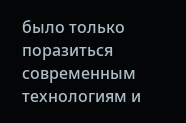было только поразиться современным технологиям и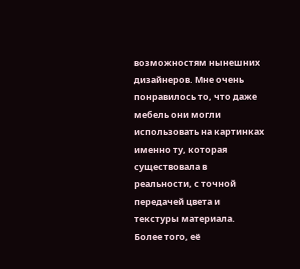возможностям нынешних дизайнеров. Мне очень понравилось то, что даже мебель они могли использовать на картинках именно ту, которая существовала в реальности, с точной передачей цвета и текстуры материала.
Более того, её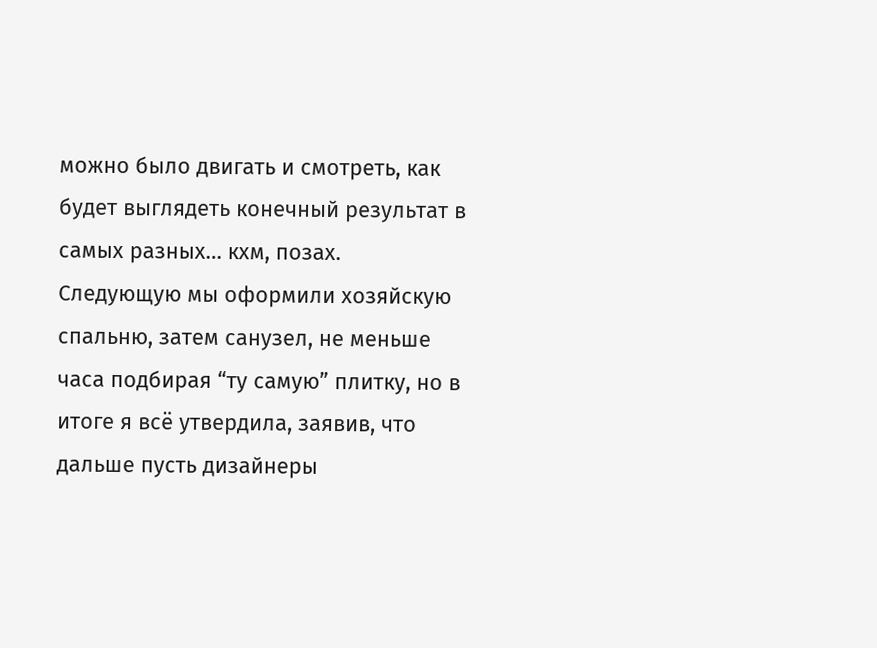можно было двигать и смотреть, как будет выглядеть конечный результат в самых разных… кхм, позах.
Следующую мы оформили хозяйскую спальню, затем санузел, не меньше часа подбирая “ту самую” плитку, но в итоге я всё утвердила, заявив, что дальше пусть дизайнеры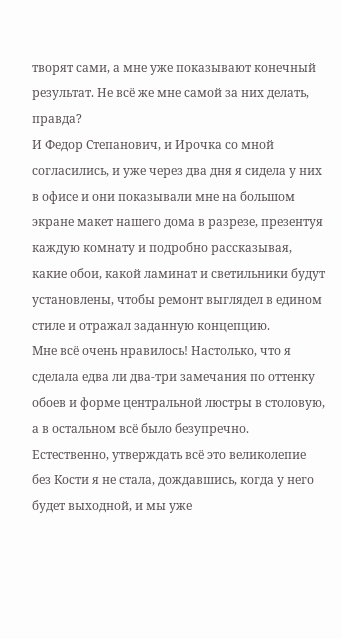творят сами, а мне уже показывают конечный результат. Не всё же мне самой за них делать, правда?
И Федор Степанович, и Ирочка со мной согласились, и уже через два дня я сидела у них в офисе и они показывали мне на большом экране макет нашего дома в разрезе, презентуя каждую комнату и подробно рассказывая, какие обои, какой ламинат и светильники будут установлены, чтобы ремонт выглядел в едином стиле и отражал заданную концепцию.
Мне всё очень нравилось! Настолько, что я сделала едва ли два-три замечания по оттенку обоев и форме центральной люстры в столовую, а в остальном всё было безупречно.
Естественно, утверждать всё это великолепие без Кости я не стала, дождавшись, когда у него будет выходной, и мы уже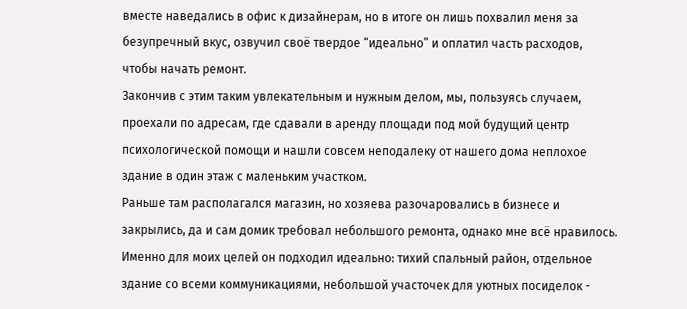вместе наведались в офис к дизайнерам, но в итоге он лишь похвалил меня за безупречный вкус, озвучил своё твердое “идеально” и оплатил часть расходов, чтобы начать ремонт.
Закончив с этим таким увлекательным и нужным делом, мы, пользуясь случаем, проехали по адресам, где сдавали в аренду площади под мой будущий центр психологической помощи и нашли совсем неподалеку от нашего дома неплохое здание в один этаж с маленьким участком.
Раньше там располагался магазин, но хозяева разочаровались в бизнесе и закрылись, да и сам домик требовал небольшого ремонта, однако мне всё нравилось. Именно для моих целей он подходил идеально: тихий спальный район, отдельное здание со всеми коммуникациями, небольшой участочек для уютных посиделок -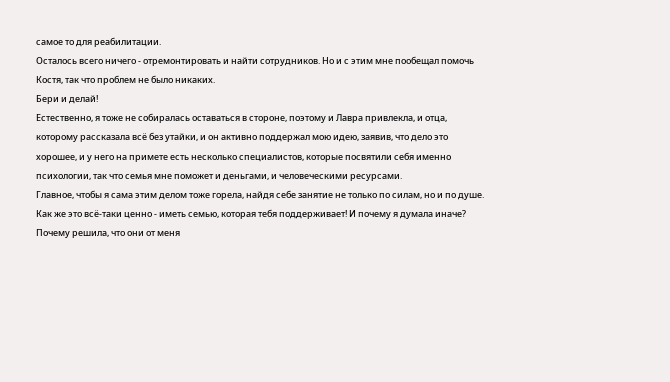самое то для реабилитации.
Осталось всего ничего - отремонтировать и найти сотрудников. Но и с этим мне пообещал помочь Костя, так что проблем не было никаких.
Бери и делай!
Естественно, я тоже не собиралась оставаться в стороне, поэтому и Лавра привлекла, и отца, которому рассказала всё без утайки, и он активно поддержал мою идею, заявив, что дело это хорошее, и у него на примете есть несколько специалистов, которые посвятили себя именно психологии, так что семья мне поможет и деньгами, и человеческими ресурсами.
Главное, чтобы я сама этим делом тоже горела, найдя себе занятие не только по силам, но и по душе.
Как же это всё-таки ценно - иметь семью, которая тебя поддерживает! И почему я думала иначе? Почему решила, что они от меня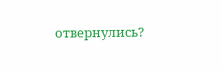отвернулись?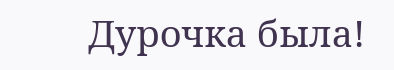Дурочка была!